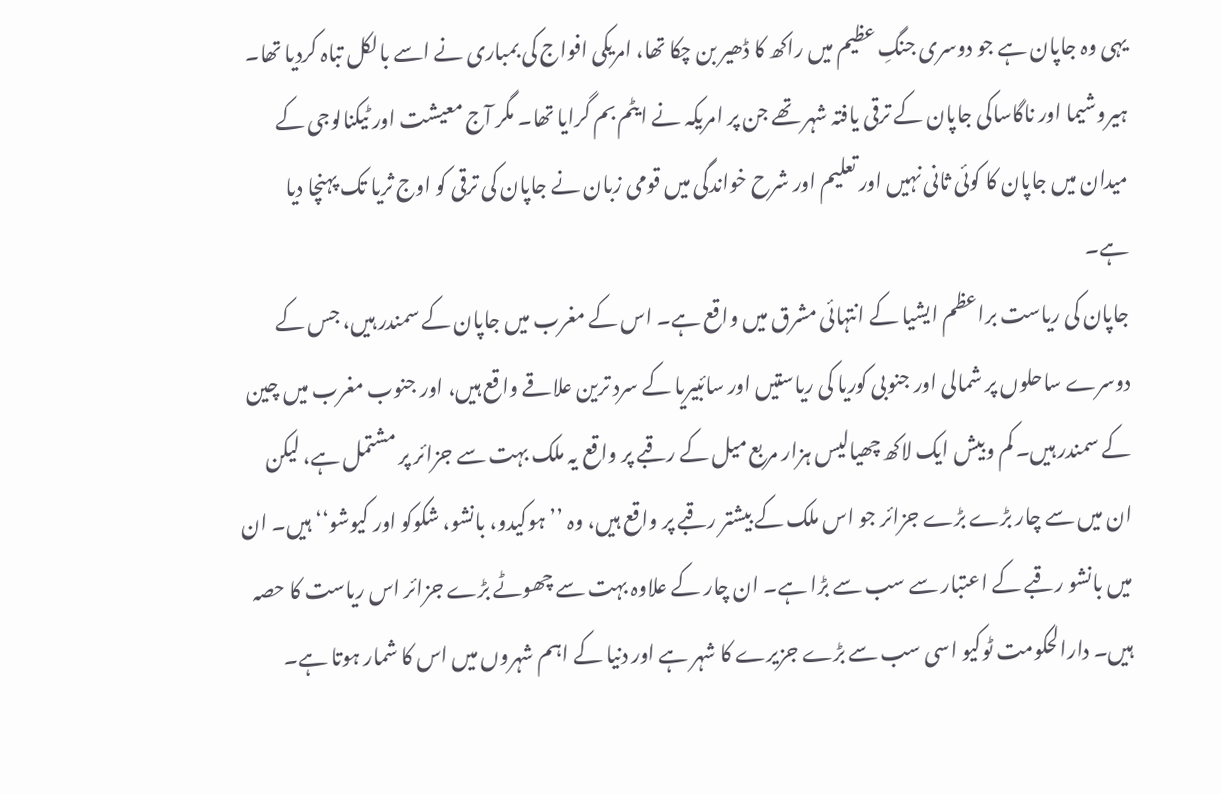یہی وہ جاپان ہے جو دوسری جنگِ عظیم میں راکھ کا ڈھیر بن چکا تھا، امریکی افواج کی بمباری نے اسے بالکل تباہ کردیا تھا۔ ہیروشیما اور ناگاساکی جاپان کے ترقی یافتہ شہر تھے جن پر امریکہ نے ایٹم بم گرایا تھا۔ مگر آج معیشت اور ٹیکنالوجی کے میدان میں جاپان کا کوئی ثانی نہیں اور تعلیم اور شرح خواندگی میں قومی زبان نے جاپان کی ترقی کو اوج ثریا تک پہنچا دیا ہے۔
جاپان کی ریاست براعظم ایشیا کے انتہائی مشرق میں واقع ہے۔ اس کے مغرب میں جاپان کے سمندر ہیں، جس کے دوسرے ساحلوں پر شمالی اور جنوبی کوریا کی ریاستیں اور سائبیریا کے سرد ترین علاقے واقع ہیں، اور جنوب مغرب میں چین کے سمندر ہیں۔ کم وبیش ایک لاکھ چھیالیس ہزار مربع میل کے رقبے پر واقع یہ ملک بہت سے جزائر پر مشتمل ہے، لیکن ان میں سے چار بڑے بڑے جزائر جو اس ملک کے بیشتر رقبے پر واقع ہیں، وہ ’’ہوکیدو، بانشو، شکوکو اور کیوشو‘‘ ہیں۔ ان میں بانشو رقبے کے اعتبار سے سب سے بڑا ہے۔ ان چار کے علاوہ بہت سے چھوٹے بڑے جزائر اس ریاست کا حصہ ہیں۔ دارالحکومت ٹوکیو اسی سب سے بڑے جزیرے کا شہر ہے اور دنیا کے اہم شہروں میں اس کا شمار ہوتا ہے۔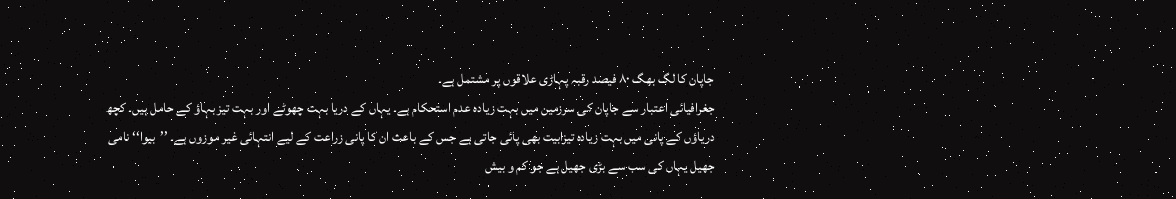جاپان کا لگ بھگ ۸۰ فیصد رقبہ پہاڑی علاقوں پر مشتمل ہے۔
جغرافیائی اعتبار سے جاپان کی سرزمین میں بہت زیادہ عدم استحکام ہے۔ یہاں کے دریا بہت چھوٹے اور بہت تیز بہاؤ کے حامل ہیں۔ کچھ دریاؤں کے پانی میں بہت زیادہ تیزابیت بھی پائی جاتی ہے جس کے باعث ان کا پانی زراعت کے لیے انتہائی غیر موزوں ہے۔ ’’بیوا‘‘ نامی جھیل یہاں کی سب سے بڑی جھیل ہے جو کم و بیش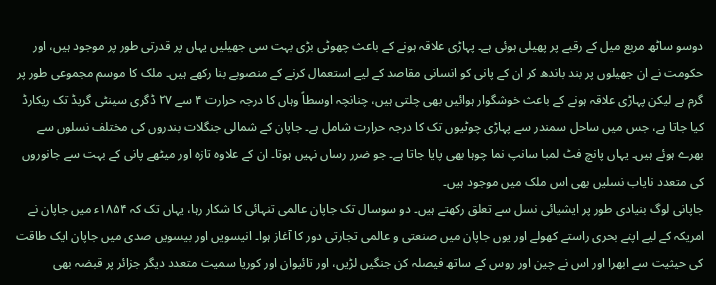دوسو ساٹھ مربع میل کے رقبے پر پھیلی ہوئی ہے۔ پہاڑی علاقہ ہونے کے باعث چھوٹی بڑی بہت سی جھیلیں یہاں پر قدرتی طور پر موجود ہیں، اور حکومت نے ان جھیلوں پر بند باندھ کر ان کے پانی کو انسانی مقاصد کے لیے استعمال کرنے کے منصوبے بنا رکھے ہیں۔ ملک کا موسم مجموعی طور پر گرم ہے لیکن پہاڑی علاقہ ہونے کے باعث خوشگوار ہوائیں بھی چلتی ہیں، چنانچہ اوسطاً وہاں کا درجہ حرارت ۴ سے ۲۷ ڈگری سینٹی گریڈ تک ریکارڈ کیا جاتا ہے، جس میں ساحل سمندر سے پہاڑی چوٹیوں تک کا درجہ حرارت شامل ہے۔ جاپان کے شمالی جنگلات بندروں کی مختلف نسلوں سے بھرے ہوئے ہیں۔ یہاں پانچ فٹ لمبا سانپ نما چوہا بھی پایا جاتا ہے۔ جو ضرر رساں نہیں ہوتا۔ ان کے علاوہ تازہ اور میٹھے پانی کے بہت سے جانوروں کی متعدد نایاب نسلیں بھی اس ملک میں موجود ہیں۔
جاپانی لوگ بنیادی طور پر ایشیائی نسل سے تعلق رکھتے ہیں۔ دو سوسال تک جاپان عالمی تنہائی کا شکار رہا، یہاں تک کہ ۱۸۵۴ء میں جاپان نے امریکہ کے لیے اپنے بحری راستے کھولے اور یوں جاپان میں صنعتی و عالمی تجارتی دور کا آغاز ہوا۔ انیسویں اور بیسویں صدی میں جاپان ایک طاقت کی حیثیت سے ابھرا اور اس نے چین اور روس کے ساتھ فیصلہ کن جنگیں لڑیں، اور تائیوان اور کوریا سمیت متعدد دیگر جزائر پر قبضہ بھی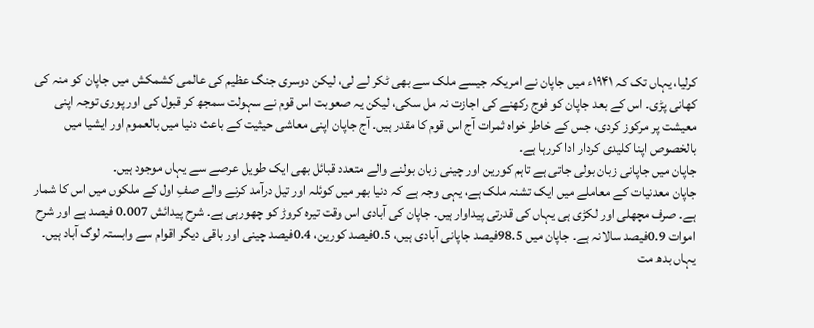کرلیا، یہاں تک کہ ۱۹۴۱ء میں جاپان نے امریکہ جیسے ملک سے بھی ٹکر لے لی، لیکن دوسری جنگ عظیم کی عالمی کشمکش میں جاپان کو منہ کی کھانی پڑی۔ اس کے بعد جاپان کو فوج رکھنے کی اجازت نہ مل سکی، لیکن یہ صعوبت اس قوم نے سہولت سمجھ کر قبول کی اور پوری توجہ اپنی معیشت پر مرکوز کردی، جس کے خاطر خواہ ثمرات آج اس قوم کا مقدر ہیں۔ آج جاپان اپنی معاشی حیثیت کے باعث دنیا میں بالعموم اور ایشیا میں بالخصوص اپنا کلیدی کردار ادا کررہا ہے۔
جاپان میں جاپانی زبان بولی جاتی ہے تاہم کورین اور چینی زبان بولنے والے متعدد قبائل بھی ایک طویل عرصے سے یہاں موجود ہیں۔
جاپان معدنیات کے معاملے میں ایک تشنہ ملک ہے، یہی وجہ ہے کہ دنیا بھر میں کوئلہ اور تیل درآمد کرنے والے صفِ اول کے ملکوں میں اس کا شمار ہے۔ صرف مچھلی اور لکڑی ہی یہاں کی قدرتی پیداوار ہیں۔ جاپان کی آبادی اس وقت تیرہ کروڑ کو چھورہی ہے۔ شرح پیدائش 0.007 فیصد ہے اور شرح اموات 0.9فیصد سالانہ ہے۔ جاپان میں 98.5فیصد جاپانی آبادی ہیں، 0.5فیصد کورین، 0.4فیصد چینی اور باقی دیگر اقوام سے وابستہ لوگ آباد ہیں۔ یہاں بدھ مت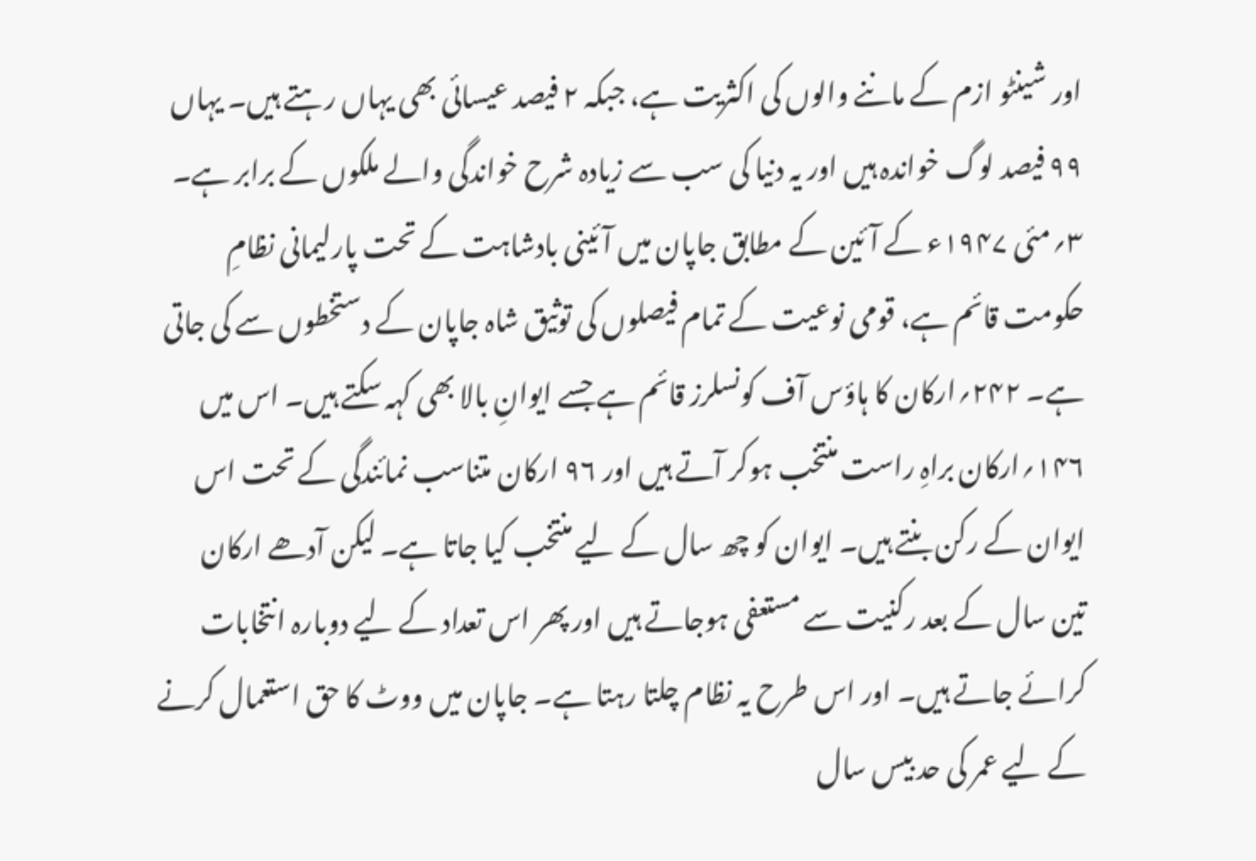اور شینٹو ازم کے ماننے والوں کی اکثریت ہے، جبکہ ۲ فیصد عیسائی بھی یہاں رہتے ہیں۔ یہاں ۹۹ فیصد لوگ خواندہ ہیں اور یہ دنیا کی سب سے زیادہ شرح خواندگی والے ملکوں کے برابر ہے۔
۳؍مئی ۱۹۴۷ء کے آئین کے مطابق جاپان میں آئینی بادشاہت کے تحت پارلیمانی نظامِ حکومت قائم ہے، قومی نوعیت کے تمام فیصلوں کی توثیق شاہ جاپان کے دستخطوں سے کی جاتی ہے۔ ۲۴۲؍ارکان کا ہاؤس آف کونسلرز قائم ہے جسے ایوانِ بالا بھی کہہ سکتے ہیں۔ اس میں ۱۴۶؍ارکان براہِ راست منتخب ہوکر آتے ہیں اور ۹۶ ارکان متناسب نمائندگی کے تحت اس ایوان کے رکن بنتے ہیں۔ ایوان کو چھ سال کے لیے منتخب کیا جاتا ہے۔ لیکن آدھے ارکان تین سال کے بعد رکنیت سے مستعفی ہوجاتے ہیں اور پھر اس تعداد کے لیے دوبارہ انتخابات کرائے جاتے ہیں۔ اور اس طرح یہ نظام چلتا رہتا ہے۔ جاپان میں ووٹ کا حق استعمال کرنے کے لیے عمر کی حد بیس سال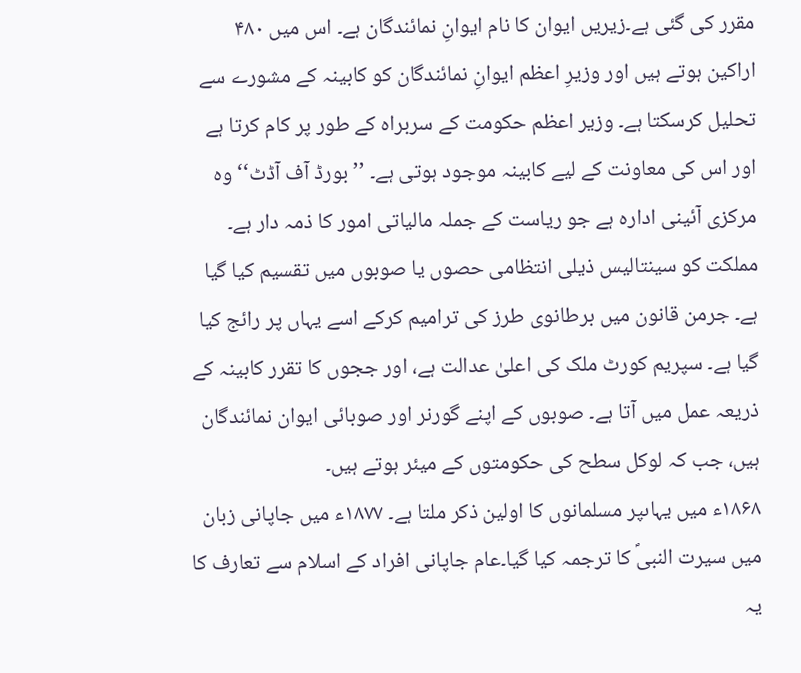مقرر کی گئی ہے۔زیریں ایوان کا نام ایوانِ نمائندگان ہے۔ اس میں ۴۸۰ اراکین ہوتے ہیں اور وزیرِ اعظم ایوانِ نمائندگان کو کابینہ کے مشورے سے تحلیل کرسکتا ہے۔ وزیر اعظم حکومت کے سربراہ کے طور پر کام کرتا ہے اور اس کی معاونت کے لیے کابینہ موجود ہوتی ہے۔ ’’بورڈ آف آڈٹ‘‘ وہ مرکزی آئینی ادارہ ہے جو ریاست کے جملہ مالیاتی امور کا ذمہ دار ہے۔ مملکت کو سینتالیس ذیلی انتظامی حصوں یا صوبوں میں تقسیم کیا گیا ہے۔ جرمن قانون میں برطانوی طرز کی ترامیم کرکے اسے یہاں پر رائج کیا گیا ہے۔ سپریم کورٹ ملک کی اعلیٰ عدالت ہے، اور ججوں کا تقرر کابینہ کے ذریعہ عمل میں آتا ہے۔ صوبوں کے اپنے گورنر اور صوبائی ایوان نمائندگان ہیں، جب کہ لوکل سطح کی حکومتوں کے میئر ہوتے ہیں۔
۱۸۶۸ء میں یہاںپر مسلمانوں کا اولین ذکر ملتا ہے۔ ۱۸۷۷ء میں جاپانی زبان میں سیرت النبیؐ کا ترجمہ کیا گیا۔عام جاپانی افراد کے اسلام سے تعارف کا یہ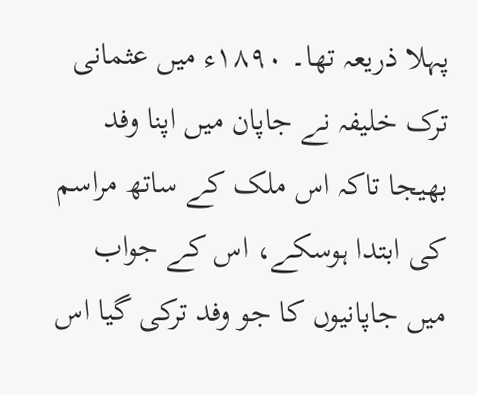پہلا ذریعہ تھا۔ ۱۸۹۰ء میں عثمانی ترک خلیفہ نے جاپان میں اپنا وفد بھیجا تاکہ اس ملک کے ساتھ مراسم کی ابتدا ہوسکے، اس کے جواب میں جاپانیوں کا جو وفد ترکی گیا اس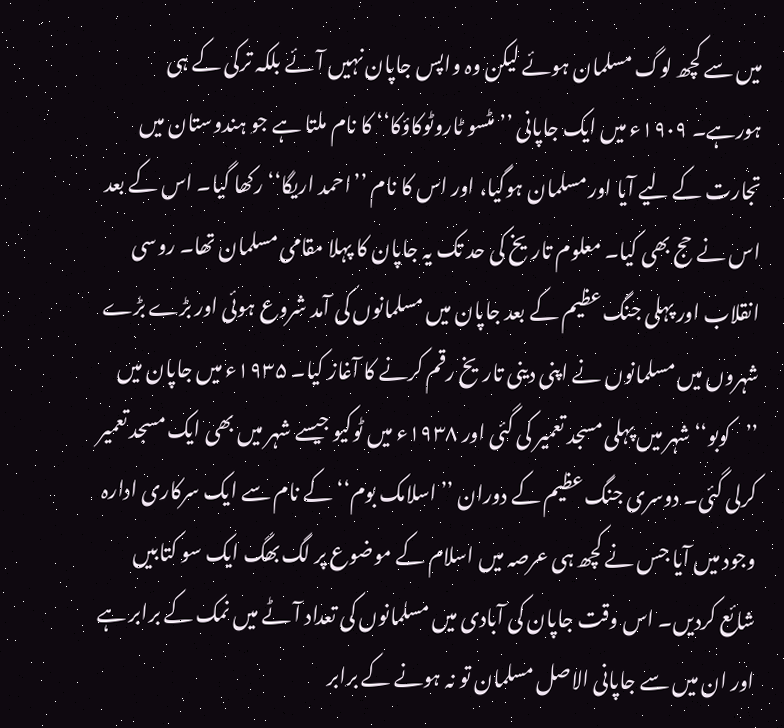میں سے کچھ لوگ مسلمان ہوئے لیکن وہ واپس جاپان نہیں آئے بلکہ ترکی کے ہی ہورہے۔ ۱۹۰۹ء میں ایک جاپانی ’’مٹسو ٹاروٹوکاؤکا‘‘ کا نام ملتا ہے جو ہندوستان میں تجارت کے لیے آیا اور مسلمان ہوگیا، اور اس کا نام ’’احمد اریگا‘‘ رکھا گیا۔ اس کے بعد اس نے حج بھی کیا۔ معلوم تاریخ کی حد تک یہ جاپان کا پہلا مقامی مسلمان تھا۔ روسی انقلاب اور پہلی جنگ عظیم کے بعد جاپان میں مسلمانوں کی آمد شروع ہوئی اور بڑے بڑے شہروں میں مسلمانوں نے اپنی دینی تاریخ رقم کرنے کا آغاز کیا۔ ۱۹۳۵ء میں جاپان میں ’’کوبو‘‘ شہر میں پہلی مسجد تعمیر کی گئی اور ۱۹۳۸ء میں ٹوکیو جیسے شہر میں بھی ایک مسجد تعمیر کرلی گئی۔ دوسری جنگ عظیم کے دوران ’’اسلامک بوم‘‘ کے نام سے ایک سرکاری ادارہ وجود میں آیا جس نے کچھ ہی عرصہ میں اسلام کے موضوع پر لگ بھگ ایک سو کتابیں شائع کردیں۔ اس وقت جاپان کی آبادی میں مسلمانوں کی تعداد آٹے میں نمک کے برابر ہے اور ان میں سے جاپانی الاصل مسلمان تو نہ ہونے کے برابر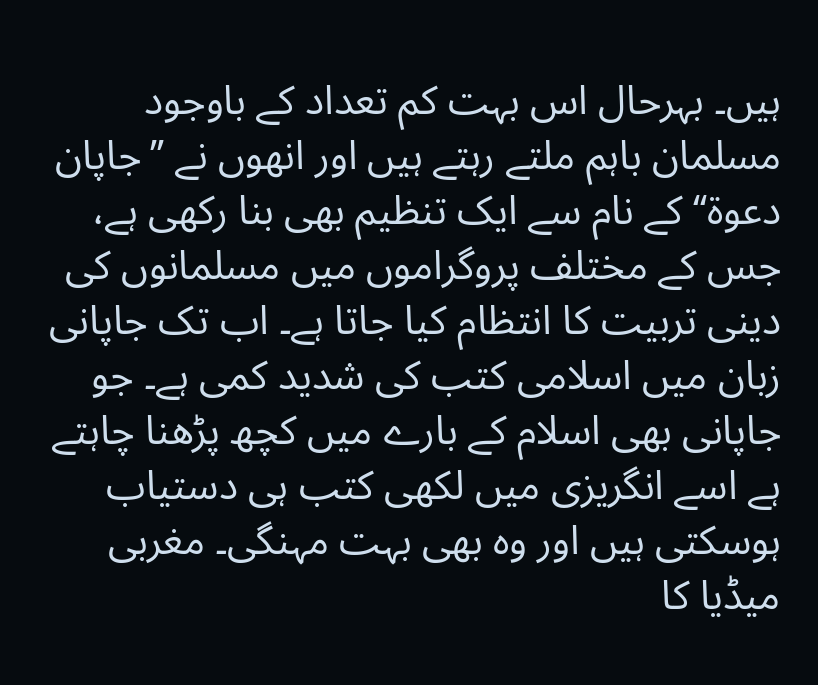ہیں۔ بہرحال اس بہت کم تعداد کے باوجود مسلمان باہم ملتے رہتے ہیں اور انھوں نے ’’جاپان دعوۃ‘‘ کے نام سے ایک تنظیم بھی بنا رکھی ہے، جس کے مختلف پروگراموں میں مسلمانوں کی دینی تربیت کا انتظام کیا جاتا ہے۔ اب تک جاپانی زبان میں اسلامی کتب کی شدید کمی ہے۔ جو جاپانی بھی اسلام کے بارے میں کچھ پڑھنا چاہتے ہے اسے انگریزی میں لکھی کتب ہی دستیاب ہوسکتی ہیں اور وہ بھی بہت مہنگی۔ مغربی میڈیا کا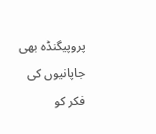پروپیگنڈہ بھی جاپانیوں کی فکر کو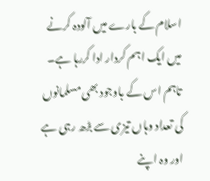اسلام کے بارے میں آلودہ کرنے میں ایک اہم کردار ادا کررہا ہے۔ تاہم اس کے باوجود بھی مسلمانوں کی تعداد وہاں تیزی سے بڑھ رہی ہے اور وہ اپنے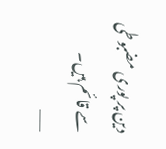دین پر پوری مضبوطی سے قائم ہیں۔
——